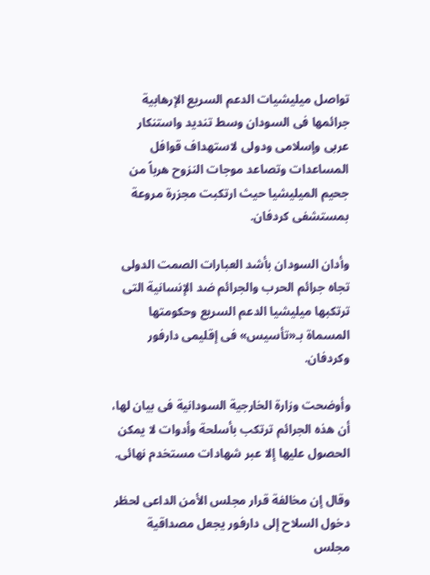تواصل ميليشيات الدعم السريع الإرهابية جرائمها فى السودان وسط تنديد واستنكار عربى وإسلامى ودولى لاستهداف قوافل المساعدات وتصاعد موجات النزوح هرباً من جحيم الميليشيا حيث ارتكبت مجزرة مروعة بمستشفى كردفان.

وأدان السودان بأشد العبارات الصمت الدولى تجاه جرائم الحرب والجرائم ضد الإنسانية التى ترتكبها ميليشيا الدعم السريع وحكومتها المسماة بـ«تأسيس» فى إقليمى دارفور وكردفان.

وأوضحت وزارة الخارجية السودانية فى بيان لها، أن هذه الجرائم ترتكب بأسلحة وأدوات لا يمكن الحصول عليها إلا عبر شهادات مستخدم نهائى.

وقال إن مخالفة قرار مجلس الأمن الداعى لحظر دخول السلاح إلى دارفور يجعل مصداقية مجلس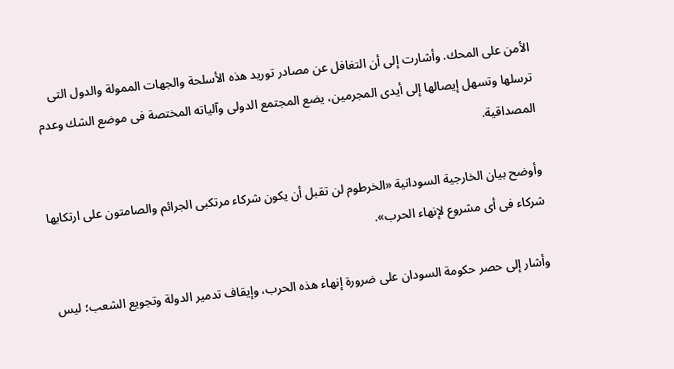الأمن على المحك. وأشارت إلى أن التغافل عن مصادر توريد هذه الأسلحة والجهات الممولة والدول التى ترسلها وتسهل إيصالها إلى أيدى المجرمين، يضع المجتمع الدولى وآلياته المختصة فى موضع الشك وعدم المصداقية.

وأوضح بيان الخارجية السودانية «الخرطوم لن تقبل أن يكون شركاء مرتكبى الجرائم والصامتون على ارتكابها شركاء فى أى مشروع لإنهاء الحرب».

وأشار إلى حصر حكومة السودان على ضرورة إنهاء هذه الحرب، وإيقاف تدمير الدولة وتجويع الشعب؛ ليس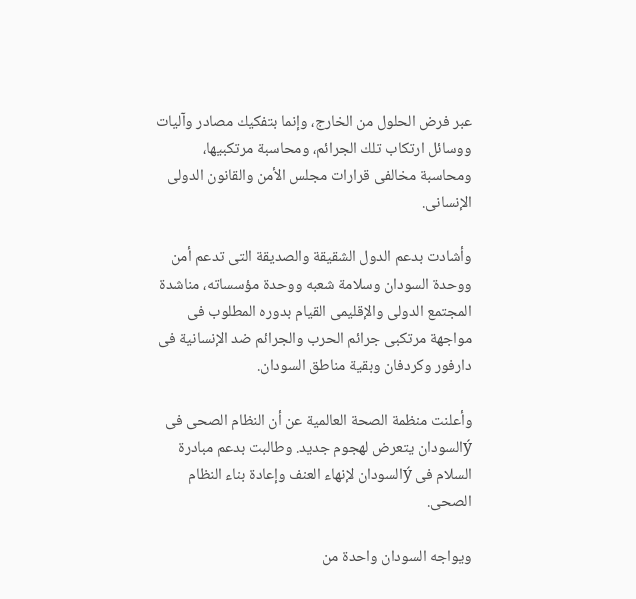عبر فرض الحلول من الخارج، وإنما بتفكيك مصادر وآليات ووسائل ارتكاب تلك الجرائم، ومحاسبة مرتكبيها، ومحاسبة مخالفى قرارات مجلس الأمن والقانون الدولى الإنسانى.

وأشادت بدعم الدول الشقيقة والصديقة التى تدعم أمن ووحدة السودان وسلامة شعبه ووحدة مؤسساته، مناشدة المجتمع الدولى والإقليمى القيام بدوره المطلوب فى مواجهة مرتكبى جرائم الحرب والجرائم ضد الإنسانية فى دارفور وكردفان وبقية مناطق السودان.

وأعلنت منظمة الصحة العالمية عن أن النظام الصحى فى ýالسودان يتعرض لهجوم جديد. وطالبت بدعم مبادرة السلام فى ýالسودان لإنهاء العنف وإعادة بناء النظام الصحى.

ويواجه السودان واحدة من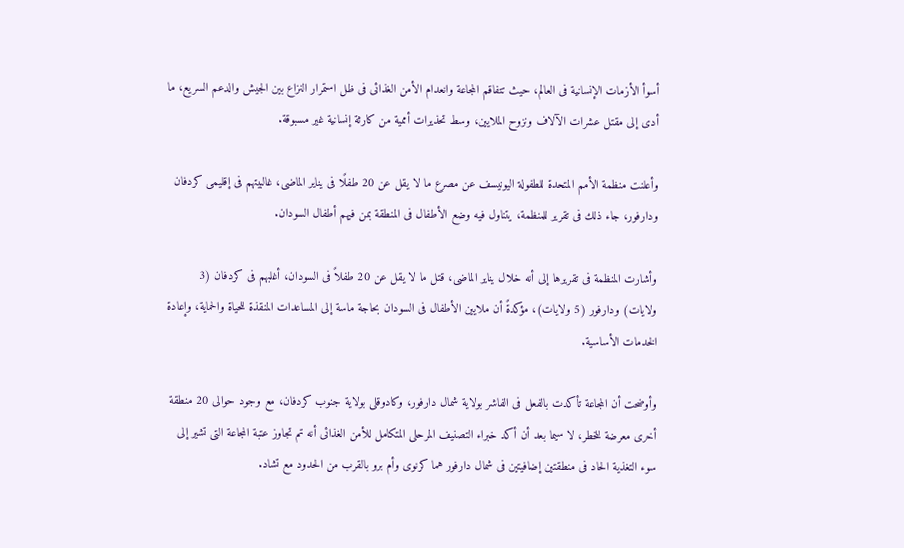أسوأ الأزمات الإنسانية فى العالم، حيث تتفاقم المجاعة وانعدام الأمن الغذائى فى ظل استمرار النزاع بين الجيش والدعم السريع، ما أدى إلى مقتل عشرات الآلاف ونزوح الملايين، وسط تحذيرات أممية من كارثة إنسانية غير مسبوقة.

وأعلنت منظمة الأمم المتحدة للطفولة اليونيسف عن مصرع ما لا يقل عن 20 طفلًا فى يناير الماضى، غالبيتهم فى إقليمى كردفان ودارفور، جاء ذلك فى تقرير للمنظمة، يتناول فيه وضع الأطفال فى المنطقة بمن فيهم أطفال السودان.

وأشارت المنظمة فى تقريرها إلى أنه خلال يناير الماضى، قتل ما لا يقل عن 20 طفلاً فى السودان، أغلبهم فى كردفان (3 ولايات) ودارفور (5 ولايات)، مؤكدةً أن ملايين الأطفال فى السودان بحاجة ماسة إلى المساعدات المنقذة للحياة والحماية، وإعادة الخدمات الأساسية.

وأوضحت أن المجاعة تأكدت بالفعل فى الفاشر بولاية شمال دارفور، وكادوقلى بولاية جنوب كردفان، مع وجود حوالى 20 منطقة أخرى معرضة للخطر، لا سيما بعد أن أكد خبراء التصنيف المرحلى المتكامل للأمن الغذائى أنه تم تجاوز عتبة المجاعة التى تشير إلى سوء التغذية الحاد فى منطقتين إضافيتين فى شمال دارفور هما كرنوى وأم برو بالقرب من الحدود مع تشاد.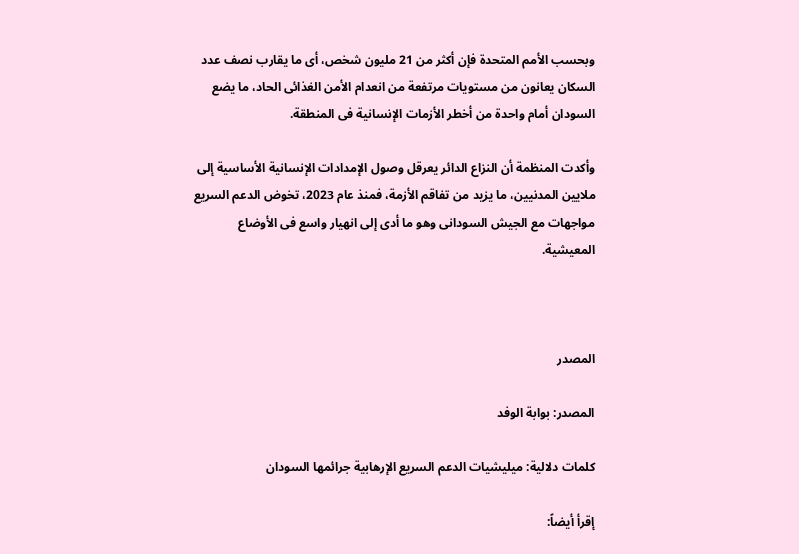وبحسب الأمم المتحدة فإن أكثر من 21 مليون شخص، أى ما يقارب نصف عدد السكان يعانون من مستويات مرتفعة من انعدام الأمن الغذائى الحاد، ما يضع السودان أمام واحدة من أخطر الأزمات الإنسانية فى المنطقة.

وأكدت المنظمة أن النزاع الدائر يعرقل وصول الإمدادات الإنسانية الأساسية إلى ملايين المدنيين، ما يزيد من تفاقم الأزمة، فمنذ عام 2023، تخوض الدعم السريع مواجهات مع الجيش السودانى وهو ما أدى إلى انهيار واسع فى الأوضاع المعيشية.



المصدر

المصدر: بوابة الوفد

كلمات دلالية: ميليشيات الدعم السريع الإرهابية جرائمها السودان

إقرأ أيضاً: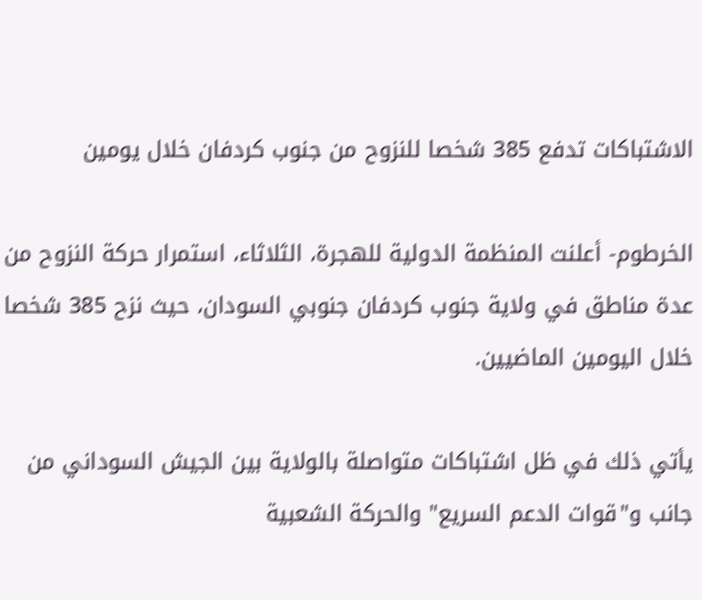الاشتباكات تدفع 385 شخصا للنزوح من جنوب كردفان خلال يومين

الخرطوم- أعلنت المنظمة الدولية للهجرة، الثلاثاء، استمرار حركة النزوح من عدة مناطق في ولاية جنوب كردفان جنوبي السودان، حيث نزح 385 شخصا خلال اليومين الماضيين.

يأتي ذلك في ظل اشتباكات متواصلة بالولاية بين الجيش السوداني من جانب و"قوات الدعم السريع" والحركة الشعبية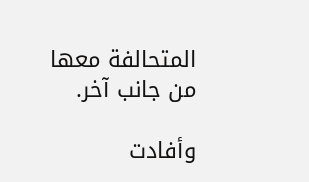المتحالفة معها من جانب آخر.

وأفادت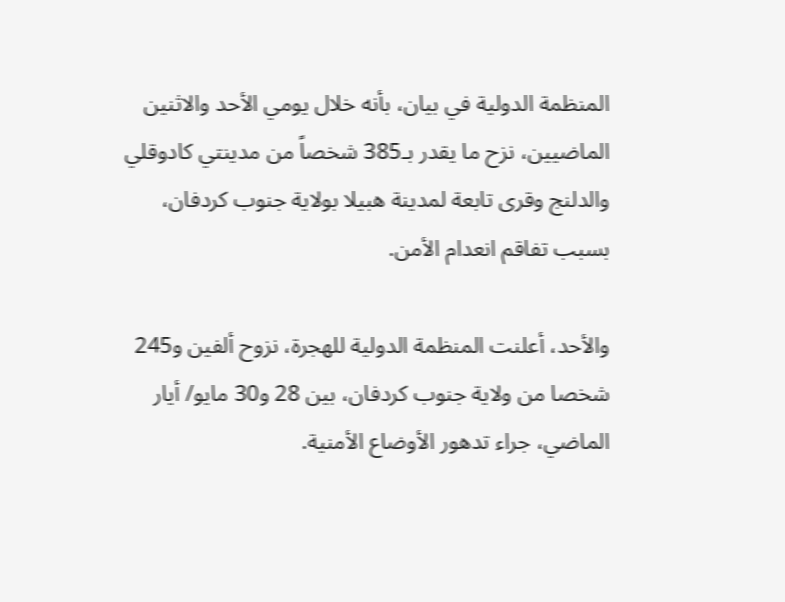المنظمة الدولية في بيان، بأنه خلال يومي الأحد والاثنين الماضيين، نزح ما يقدر بـ385 شخصاً من مدينتي كادوقلي والدلنج وقرى تابعة لمدينة هبيلا بولاية جنوب كردفان، بسبب تفاقم انعدام الأمن.

والأحد، أعلنت المنظمة الدولية للهجرة، نزوح ألفين و245 شخصا من ولاية جنوب كردفان، بين 28 و30 مايو/ أيار الماضي، جراء تدهور الأوضاع الأمنية.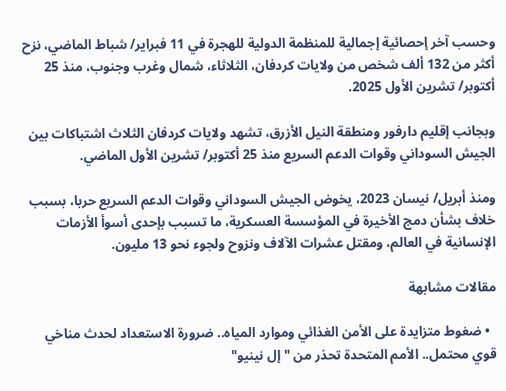وحسب آخر إحصائية إجمالية للمنظمة الدولية للهجرة في 11 فبراير/ شباط الماضي، نزح أكثر من 132 ألف شخص من ولايات كردفان، الثلاثاء، شمال وغرب وجنوب، منذ 25 أكتوبر/ تشرين الأول 2025.

وبجانب إقليم دارفور ومنطقة النيل الأزرق، تشهد ولايات كردفان الثلاث اشتباكات بين الجيش السوداني وقوات الدعم السريع منذ 25 أكتوبر/ تشرين الأول الماضي.

ومنذ أبريل/ نيسان 2023، يخوض الجيش السوداني وقوات الدعم السريع حربا، بسبب خلاف بشأن دمج الأخيرة في المؤسسة العسكرية، ما تسبب بإحدى أسوأ الأزمات الإنسانية في العالم، ومقتل عشرات الآلاف ونزوح ولجوء نحو 13 مليون.

مقالات مشابهة

  • ضغوط متزايدة على الأمن الغذائي وموارد المياه.. ضرورة الاستعداد لحدث مناخي قوي محتمل.. الأمم المتحدة تحذر من "إل نينيو"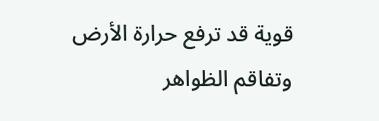قوية قد ترفع حرارة الأرض وتفاقم الظواهر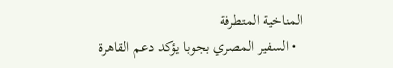المناخية المتطرفة
  • السفير المصري بجوبا يؤكد دعم القاهرة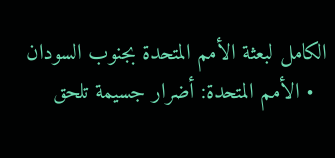الكامل لبعثة الأمم المتحدة بجنوب السودان
  • الأمم المتحدة: أضرار جسيمة تلحق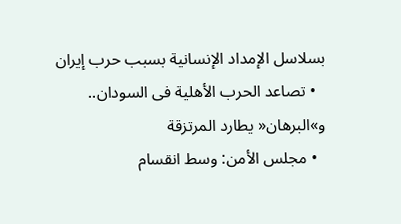بسلاسل الإمداد الإنسانية بسبب حرب إيران
  • تصاعد الحرب الأهلية فى السودان.. و»البرهان« يطارد المرتزقة
  • مجلس الأمن: وسط انقسام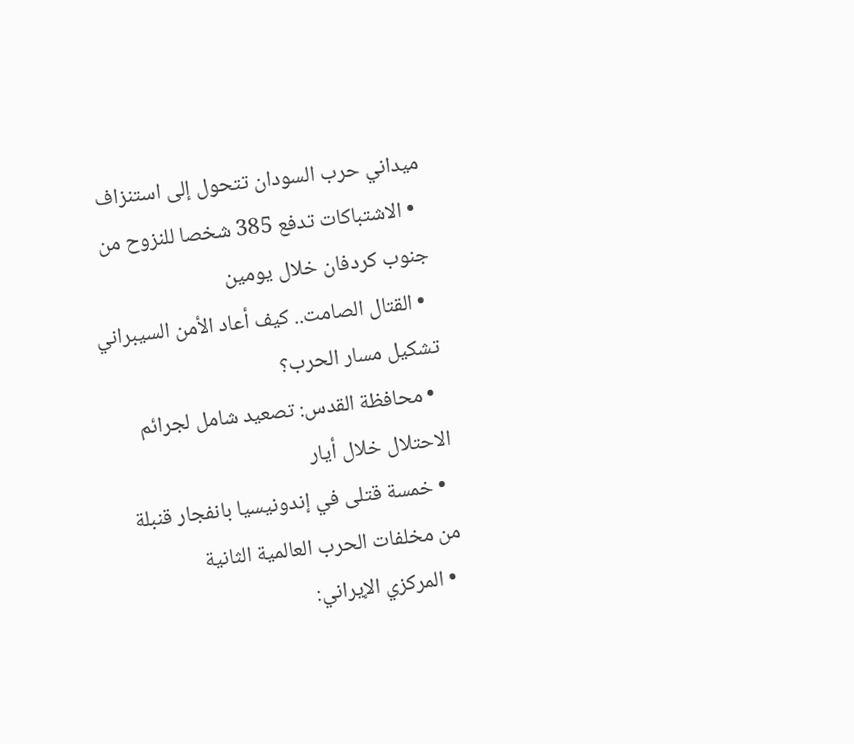ميداني حرب السودان تتحول إلى استنزاف
  • الاشتباكات تدفع 385 شخصا للنزوح من جنوب كردفان خلال يومين
  • القتال الصامت.. كيف أعاد الأمن السيبراني تشكيل مسار الحرب؟
  • محافظة القدس: تصعيد شامل لجرائم الاحتلال خلال أيار
  • خمسة قتلى في إندونيسيا بانفجار قنبلة من مخلفات الحرب العالمية الثانية
  • المركزي الإيراني: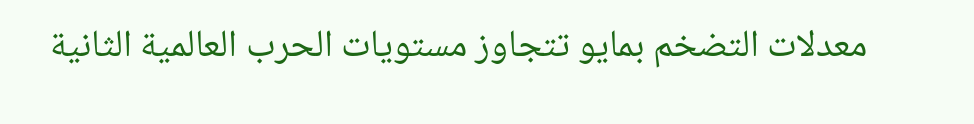معدلات التضخم بمايو تتجاوز مستويات الحرب العالمية الثانية